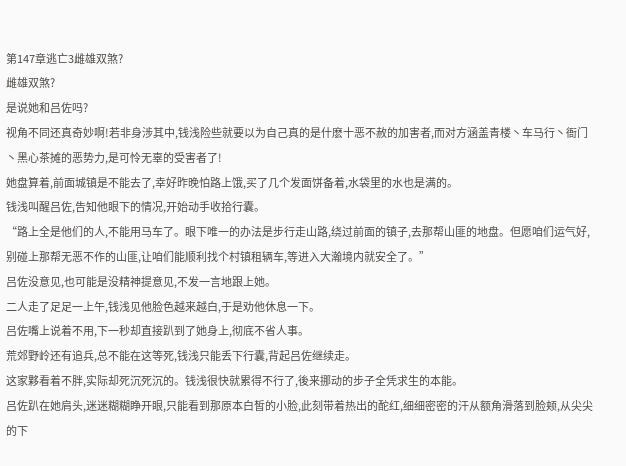第147章逃亡3雌雄双煞?
雌雄双煞?
是说她和吕佐吗?
视角不同还真奇妙啊!若非身涉其中,钱浅险些就要以为自己真的是什麽十恶不赦的加害者,而对方涵盖青楼丶车马行丶衙门丶黑心茶摊的恶势力,是可怜无辜的受害者了!
她盘算着,前面城镇是不能去了,幸好昨晚怕路上饿,买了几个发面饼备着,水袋里的水也是满的。
钱浅叫醒吕佐,告知他眼下的情况,开始动手收拾行囊。
“路上全是他们的人,不能用马车了。眼下唯一的办法是步行走山路,绕过前面的镇子,去那帮山匪的地盘。但愿咱们运气好,别碰上那帮无恶不作的山匪,让咱们能顺利找个村镇租辆车,等进入大瀚境内就安全了。”
吕佐没意见,也可能是没精神提意见,不发一言地跟上她。
二人走了足足一上午,钱浅见他脸色越来越白,于是劝他休息一下。
吕佐嘴上说着不用,下一秒却直接趴到了她身上,彻底不省人事。
荒郊野岭还有追兵,总不能在这等死,钱浅只能丢下行囊,背起吕佐继续走。
这家夥看着不胖,实际却死沉死沉的。钱浅很快就累得不行了,後来挪动的步子全凭求生的本能。
吕佐趴在她肩头,迷迷糊糊睁开眼,只能看到那原本白皙的小脸,此刻带着热出的酡红,细细密密的汗从额角滑落到脸颊,从尖尖的下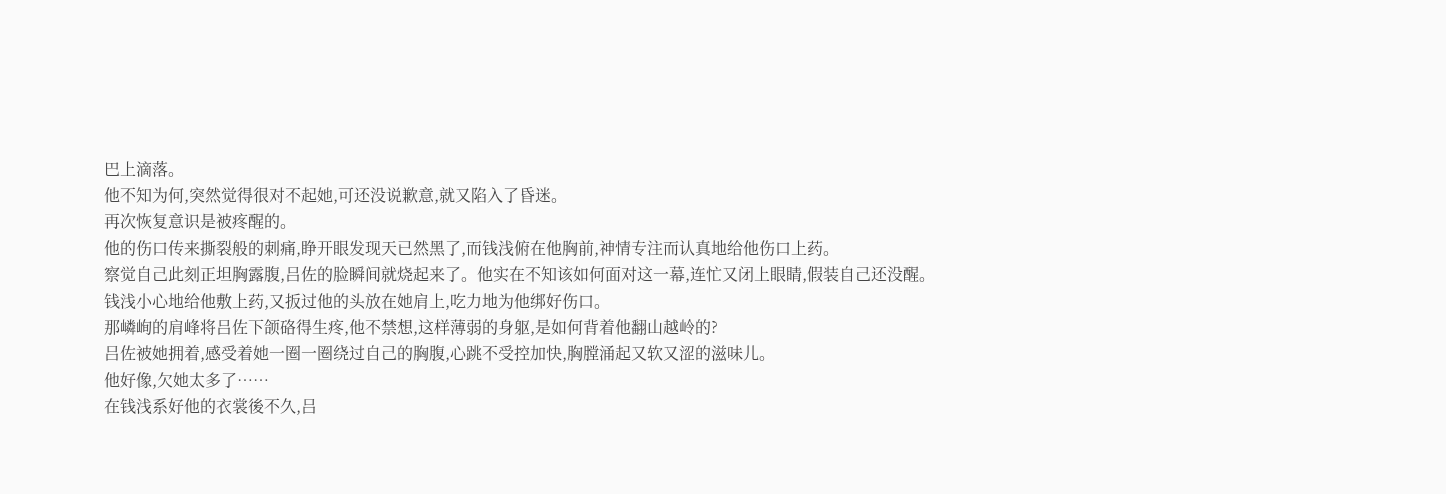巴上滴落。
他不知为何,突然觉得很对不起她,可还没说歉意,就又陷入了昏迷。
再次恢复意识是被疼醒的。
他的伤口传来撕裂般的刺痛,睁开眼发现天已然黑了,而钱浅俯在他胸前,神情专注而认真地给他伤口上药。
察觉自己此刻正坦胸露腹,吕佐的脸瞬间就烧起来了。他实在不知该如何面对这一幕,连忙又闭上眼睛,假装自己还没醒。
钱浅小心地给他敷上药,又扳过他的头放在她肩上,吃力地为他绑好伤口。
那嶙峋的肩峰将吕佐下颌硌得生疼,他不禁想,这样薄弱的身躯,是如何背着他翻山越岭的?
吕佐被她拥着,感受着她一圈一圈绕过自己的胸腹,心跳不受控加快,胸膛涌起又软又涩的滋味儿。
他好像,欠她太多了……
在钱浅系好他的衣裳後不久,吕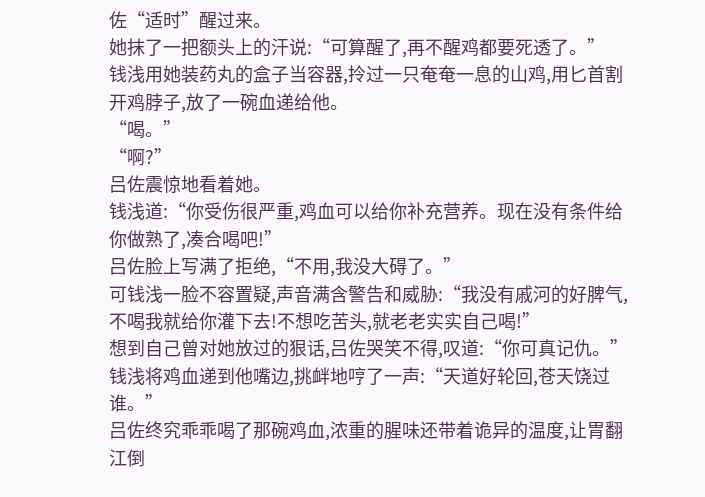佐“适时”醒过来。
她抹了一把额头上的汗说:“可算醒了,再不醒鸡都要死透了。”
钱浅用她装药丸的盒子当容器,拎过一只奄奄一息的山鸡,用匕首割开鸡脖子,放了一碗血递给他。
“喝。”
“啊?”
吕佐震惊地看着她。
钱浅道:“你受伤很严重,鸡血可以给你补充营养。现在没有条件给你做熟了,凑合喝吧!”
吕佐脸上写满了拒绝,“不用,我没大碍了。”
可钱浅一脸不容置疑,声音满含警告和威胁:“我没有戚河的好脾气,不喝我就给你灌下去!不想吃苦头,就老老实实自己喝!”
想到自己曾对她放过的狠话,吕佐哭笑不得,叹道:“你可真记仇。”
钱浅将鸡血递到他嘴边,挑衅地哼了一声:“天道好轮回,苍天饶过谁。”
吕佐终究乖乖喝了那碗鸡血,浓重的腥味还带着诡异的温度,让胃翻江倒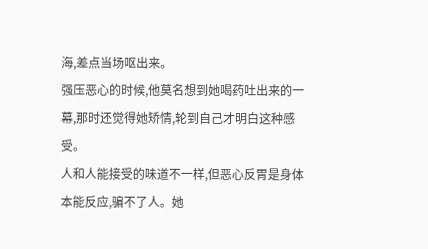海,差点当场呕出来。
强压恶心的时候,他莫名想到她喝药吐出来的一幕,那时还觉得她矫情,轮到自己才明白这种感受。
人和人能接受的味道不一样,但恶心反胃是身体本能反应,骗不了人。她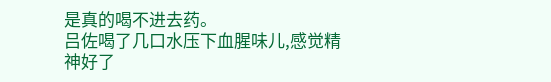是真的喝不进去药。
吕佐喝了几口水压下血腥味儿,感觉精神好了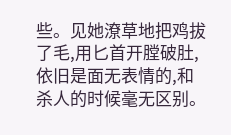些。见她潦草地把鸡拔了毛,用匕首开膛破肚,依旧是面无表情的,和杀人的时候毫无区别。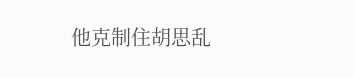他克制住胡思乱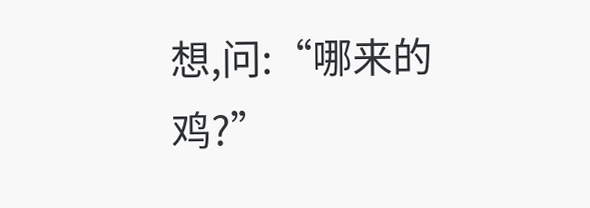想,问:“哪来的鸡?”